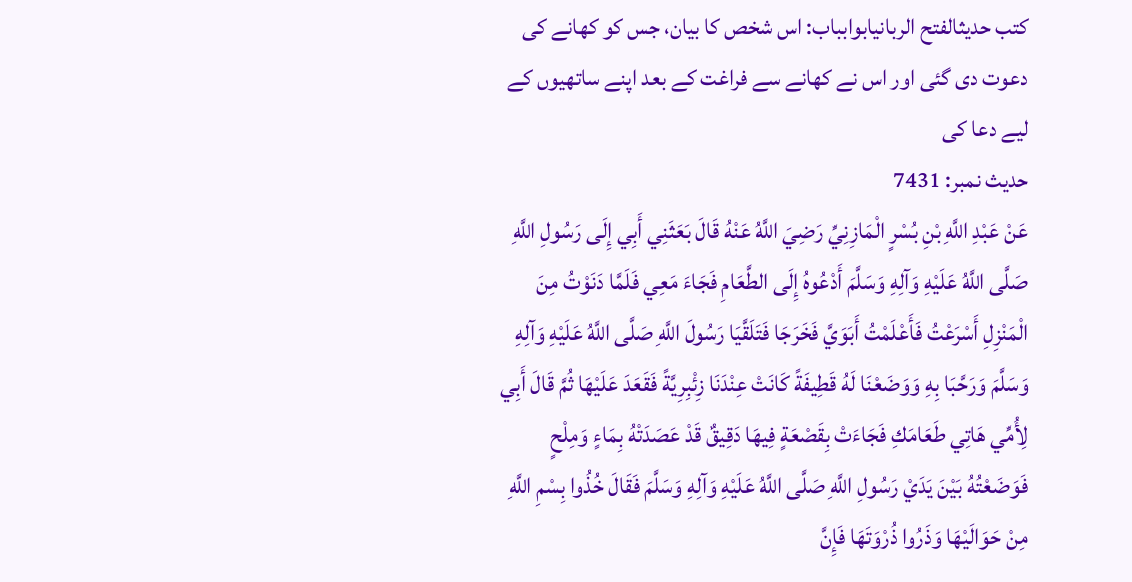کتب حدیثالفتح الربانیابوابباب: اس شخص کا بیان، جس کو کھانے کی دعوت دی گئی اور اس نے کھانے سے فراغت کے بعد اپنے ساتھیوں کے لیے دعا کی
حدیث نمبر: 7431
عَنْ عَبْدِ اللَّهِ بْنِ بُسْرٍ الْمَازِنِيِّ رَضِيَ اللَّهُ عَنْهُ قَالَ بَعَثَنِي أَبِي إِلَى رَسُولِ اللَّهِ صَلَّى اللَّهُ عَلَيْهِ وَآلِهِ وَسَلَّمَ أَدْعُوهُ إِلَى الطَّعَامِ فَجَاءَ مَعِي فَلَمَّا دَنَوْتُ مِنَ الْمَنْزِلِ أَسْرَعْتُ فَأَعْلَمْتُ أَبَوَيَّ فَخَرَجَا فَتَلَقَّيَا رَسُولَ اللَّهِ صَلَّى اللَّهُ عَلَيْهِ وَآلِهِ وَسَلَّمَ وَرَحَّبَا بِهِ وَوَضَعْنَا لَهُ قَطِيفَةً كَانَتْ عِنْدَنَا زِئْبِرِيَّةً فَقَعَدَ عَلَيْهَا ثُمَّ قَالَ أَبِي لِأُمِّي هَاتِي طَعَامَكِ فَجَاءَتْ بِقَصْعَةٍ فِيهَا دَقِيقٌ قَدْ عَصَدَتْهُ بِمَاءٍ وَمِلْحٍ فَوَضَعْتُهُ بَيْنَ يَدَيْ رَسُولِ اللَّهِ صَلَّى اللَّهُ عَلَيْهِ وَآلِهِ وَسَلَّمَ فَقَالَ خُذُوا بِسْمِ اللَّهِ مِنْ حَوَالَيْهَا وَذَرُوا ذُرْوَتَهَا فَإِنَّ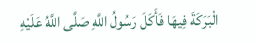الْبَرَكَةَ فِيهَا فَأَكَلَ رَسُولُ اللَّهِ صَلَّى اللَّهُ عَلَيْهِ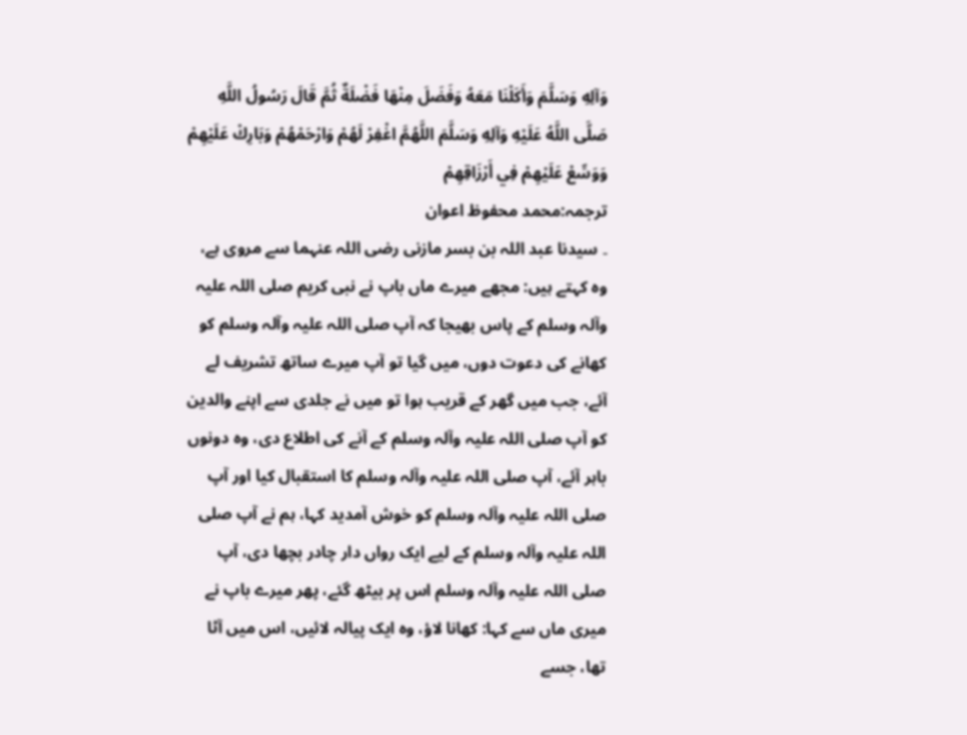وَآلِهِ وَسَلَّمَ وَأَكَلْنَا مَعَهُ وَفَضَلَ مِنْهَا فَضْلَةٌ ثُمَّ قَالَ رَسُولُ اللَّهِ صَلَّى اللَّهُ عَلَيْهِ وَآلِهِ وَسَلَّمَ اللَّهُمَّ اغْفِرْ لَهُمْ وَارْحَمْهُمْ وَبَارِكْ عَلَيْهِمْ وَوَسِّعْ عَلَيْهِمْ فِي أَرْزَاقِهِمْ
ترجمہ:محمد محفوظ اعوان
۔ سیدنا عبد اللہ بن بسر مازنی رضی اللہ عنہما سے مروی ہے، وہ کہتے ہیں: مجھے میرے ماں باپ نے نبی کریم صلی اللہ علیہ وآلہ وسلم کے پاس بھیجا کہ آپ صلی اللہ علیہ وآلہ وسلم کو کھانے کی دعوت دوں، میں گیا تو آپ میرے ساتھ تشریف لے آئے، جب میں گھر کے قریب ہوا تو میں نے جلدی سے اپنے والدین کو آپ صلی اللہ علیہ وآلہ وسلم کے آنے کی اطلاع دی، وہ دونوں باہر آئے، آپ صلی اللہ علیہ وآلہ وسلم کا استقبال کیا اور آپ صلی اللہ علیہ وآلہ وسلم کو خوش آمدید کہا، ہم نے آپ صلی اللہ علیہ وآلہ وسلم کے لیے ایک رواں دار چادر بچھا دی، آپ صلی اللہ علیہ وآلہ وسلم اس پر بیٹھ گئے، پھر میرے باپ نے میری ماں سے کہا: کھانا لاؤ، وہ ایک پیالہ لائیں، اس میں آٹا تھا، جسے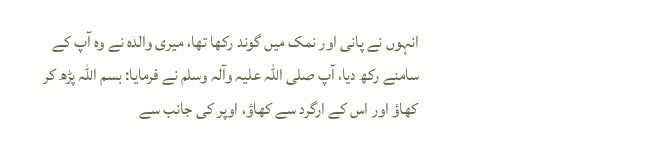انہوں نے پانی اور نمک میں گوند رکھا تھا، میری والدہ نے وہ آپ کے سامنے رکھ دیا، آپ صلی اللہ علیہ وآلہ وسلم نے فرمایا: بسم اللہ پڑھ کر کھاؤ اور اس کے ارگرد سے کھاؤ، اوپر کی جانب سے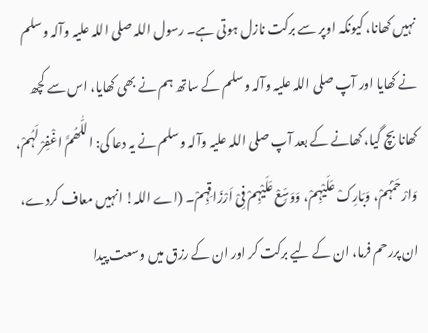نہیں کھانا، کیونکہ اوپر سے برکت نازل ہوتی ہے۔ رسول اللہ صلی اللہ علیہ وآلہ وسلم نے کھایا اور آپ صلی اللہ علیہ وآلہ وسلم کے ساتھ ہم نے بھی کھایا، اس سے کچھ کھانا بچ گیا، کھانے کے بعد آپ صلی اللہ علیہ وآلہ وسلم نے یہ دعا کی: اللّٰھُمَّ اغْفِرْ لَہُمْ، وَارْحَمْہُمْ، وَبَارِکْ عَلَیْہِمْ، وَوَسِّعْ عَلَیْہِمْ فِیْ اَرْزَاقِہِمْ۔ (اے اللہ! انہیں معاف کردے، ان پررحم فرما، ان کے لیے برکت کر اور ان کے رزق میں وسعت پیدا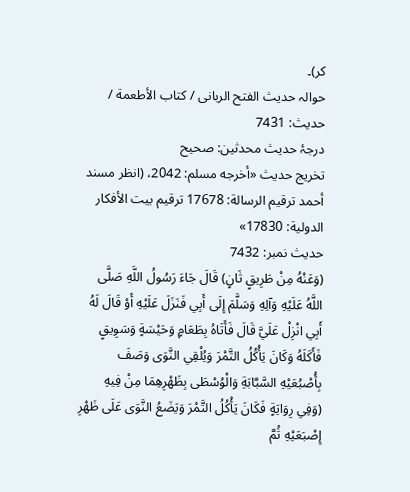کر)۔
حوالہ حدیث الفتح الربانی / كتاب الأطعمة / حدیث: 7431
درجۂ حدیث محدثین: صحیح
تخریج حدیث «أخرجه مسلم: 2042، (انظر مسند أحمد ترقيم الرسالة: 17678 ترقیم بيت الأفكار الدولية: 17830»
حدیث نمبر: 7432
(وَعَنْهُ مِنْ طَرِيقٍ ثَانٍ) قَالَ جَاءَ رَسُولُ اللَّهِ صَلَّى اللَّهُ عَلَيْهِ وَآلِهِ وَسَلَّمَ إِلَى أَبِي فَنَزَلَ عَلَيْهِ أَوْ قَالَ لَهُ أَبِي انْزِلْ عَلَيَّ قَالَ فَأَتَاهُ بِطَعَامٍ وَحَيْسَةٍ وَسَوِيقٍ فَأَكَلَهُ وَكَانَ يَأْكُلُ التَّمْرَ وَيُلْقِي النَّوَى وَصَفَ بِأُصْبُعَيْهِ السَّبَّابَةِ وَالْوُسْطَى بِظَهْرِهِمَا مِنْ فِيهِ (وَفِي رِوَايَةٍ فَكَانَ يَأْكُلُ التَّمْرَ وَيَضَعُ النَّوَى عَلَى ظَهْرِ إِصْبَعَيْهِ ثُمَّ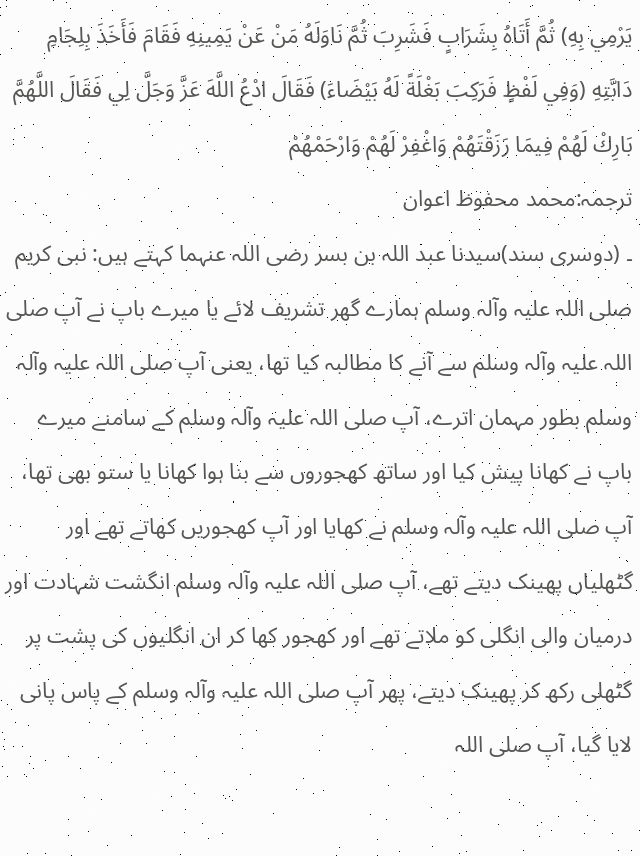يَرْمِي بِهِ) ثُمَّ أَتَاهُ بِشَرَابٍ فَشَرِبَ ثُمَّ نَاوَلَهُ مَنْ عَنْ يَمِينِهِ فَقَامَ فَأَخَذَ بِلِجَامِ دَابَّتِهِ (وَفِي لَفْظٍ فَرَكِبَ بَغْلَةً لَهُ بَيْضَاءَ) فَقَالَ ادْعُ اللَّهَ عَزَّ وَجَلَّ لِي فَقَالَ اللَّهُمَّ بَارِكْ لَهُمْ فِيمَا رَزَقْتَهُمْ وَاغْفِرْ لَهُمْ وَارْحَمْهُمْ
ترجمہ:محمد محفوظ اعوان
۔ (دوسری سند)سیدنا عبد اللہ بن بسر رضی اللہ عنہما کہتے ہیں: نبی کریم صلی اللہ علیہ وآلہ وسلم ہمارے گھر تشریف لائے یا میرے باپ نے آپ صلی اللہ علیہ وآلہ وسلم سے آنے کا مطالبہ کیا تھا، یعنی آپ صلی اللہ علیہ وآلہ وسلم بطور مہمان اترے، آپ صلی اللہ علیہ وآلہ وسلم کے سامنے میرے باپ نے کھانا پیش کیا اور ساتھ کھجوروں سے بنا ہوا کھانا یا ستو بھی تھا، آپ صلی اللہ علیہ وآلہ وسلم نے کھایا اور آپ کھجوریں کھاتے تھے اور گٹھلیاں پھینک دیتے تھے، آپ صلی اللہ علیہ وآلہ وسلم انگشت شہادت اور درمیان والی انگلی کو ملاتے تھے اور کھجور کھا کر ان انگلیوں کی پشت پر گٹھلی رکھ کر پھینک دیتے، پھر آپ صلی اللہ علیہ وآلہ وسلم کے پاس پانی لایا گیا، آپ صلی اللہ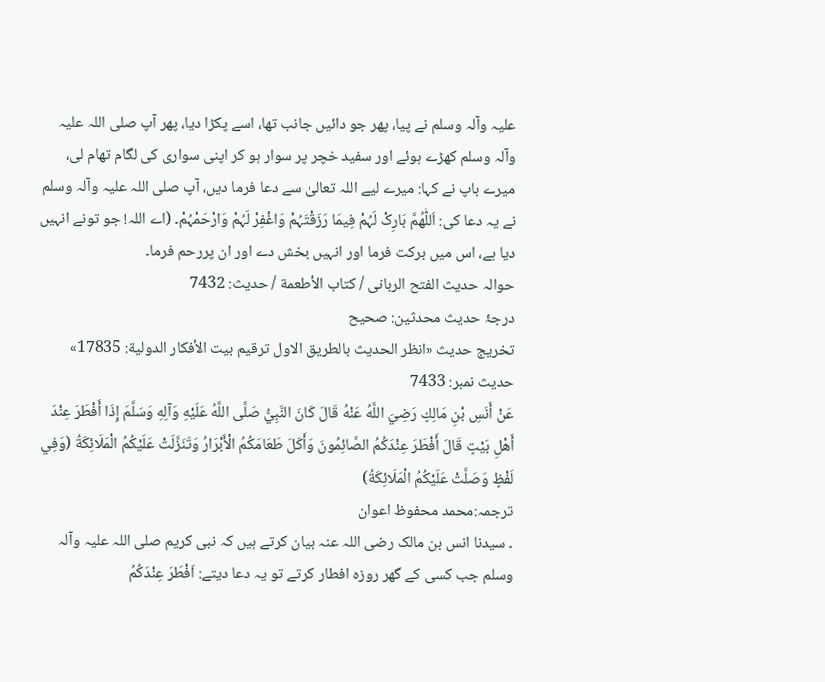علیہ وآلہ وسلم نے پیا، پھر جو دائیں جانب تھا، اسے پکڑا دیا، پھر آپ صلی اللہ علیہ وآلہ وسلم کھڑے ہوئے اور سفید خچر پر سوار ہو کر اپنی سواری کی لگام تھام لی، میرے باپ نے کہا: میرے لیے اللہ تعالیٰ سے دعا فرما دیں، آپ صلی اللہ علیہ وآلہ وسلم نے یہ دعا کی: اَللّٰھُمَّ بَارِکْ لَہُمْ فِیمَا رَزَقْتَہُمْ وَاغْفِرْ لَہُمْ وَارْحَمْہُمْ۔ (اے اللہ! جو تونے انہیں دیا ہے، اس میں برکت فرما اور انہیں بخش دے اور ان پررحم فرما۔
حوالہ حدیث الفتح الربانی / كتاب الأطعمة / حدیث: 7432
درجۂ حدیث محدثین: صحیح
تخریج حدیث «انظر الحديث بالطريق الاول ترقیم بيت الأفكار الدولية: 17835»
حدیث نمبر: 7433
عَنْ أَنَسِ بْنِ مَالِكٍ رَضِيَ اللَّهُ عَنْهُ قَالَ كَانَ النَّبِيُّ صَلَّى اللَّهُ عَلَيْهِ وَآلِهِ وَسَلَّمَ إِذَا أَفْطَرَ عِنْدَ أَهْلِ بَيْتٍ قَالَ أَفْطَرَ عِنْدَكُمُ الصَّائِمُونَ وَأَكَلَ طَعَامَكُمُ الْأَبْرَارُ وَتَنَزَّلَتْ عَلَيْكُمُ الْمَلَائِكَةُ (وَفِي لَفْظٍ وَصَلَّتْ عَلَيْكُمُ الْمَلَائِكَةُ)
ترجمہ:محمد محفوظ اعوان
۔ سیدنا انس بن مالک رضی اللہ عنہ بیان کرتے ہیں کہ نبی کریم صلی اللہ علیہ وآلہ وسلم جب کسی کے گھر روزہ افطار کرتے تو یہ دعا دیتے: اَفْطَرَ عِنْدَکُمُ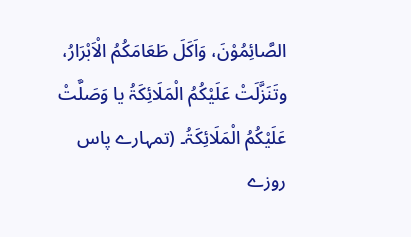الصَّائِمُوْنَ، وَاَکَلَ طَعَامَکُمُ الْاَبْرَارُ، وتَنَزَّلَتْ عَلَیْکُمُ الْمَلَائِکَۃُ یا وَصَلَّتْ عَلَیْکُمُ الْمَلَائِکَۃُ۔ (تمہارے پاس روزے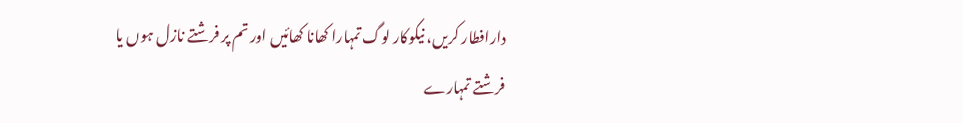دارافطار کریں، نیکوکار لوگ تمہارا کھانا کھائیں اور تم پر فرشتے نازل ہوں یا فرشتے تمہارے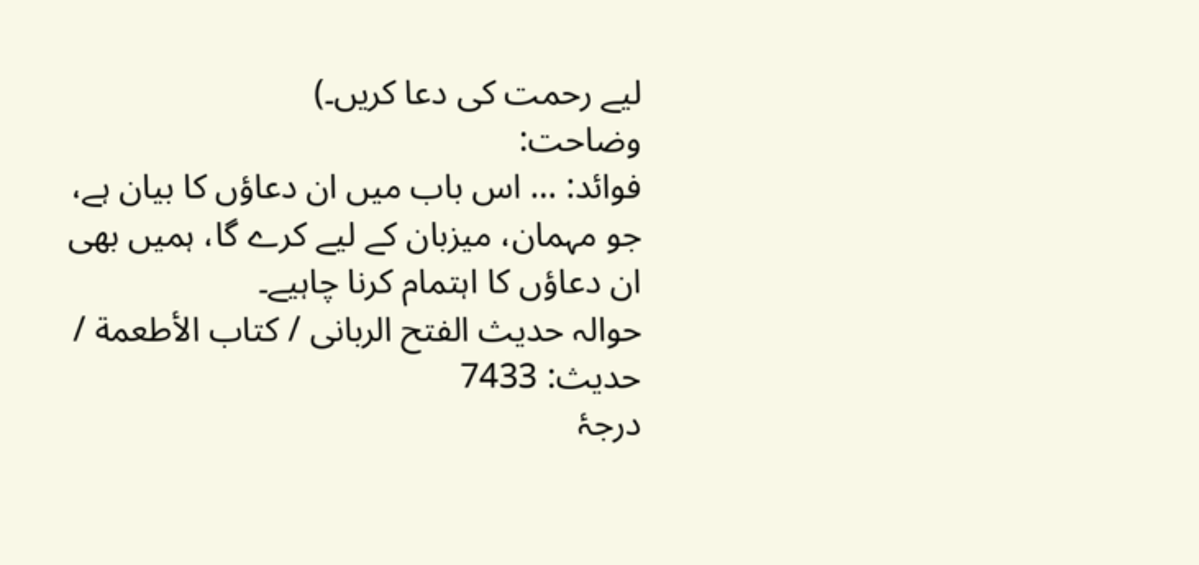لیے رحمت کی دعا کریں۔)
وضاحت:
فوائد: … اس باب میں ان دعاؤں کا بیان ہے، جو مہمان، میزبان کے لیے کرے گا، ہمیں بھی ان دعاؤں کا اہتمام کرنا چاہیے۔
حوالہ حدیث الفتح الربانی / كتاب الأطعمة / حدیث: 7433
درجۂ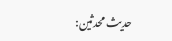حدیث محدثین: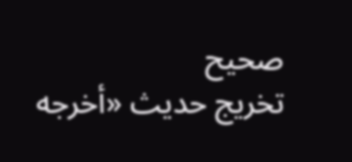صحیح
تخریج حدیث «أخرجه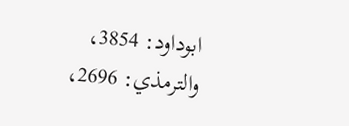ابوداود: 3854، والترمذي: 2696،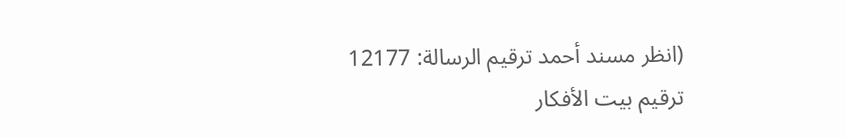(انظر مسند أحمد ترقيم الرسالة: 12177 ترقیم بيت الأفكار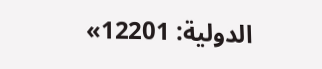الدولية: 12201»